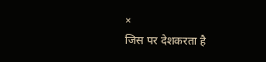×
जिस पर देशकरता है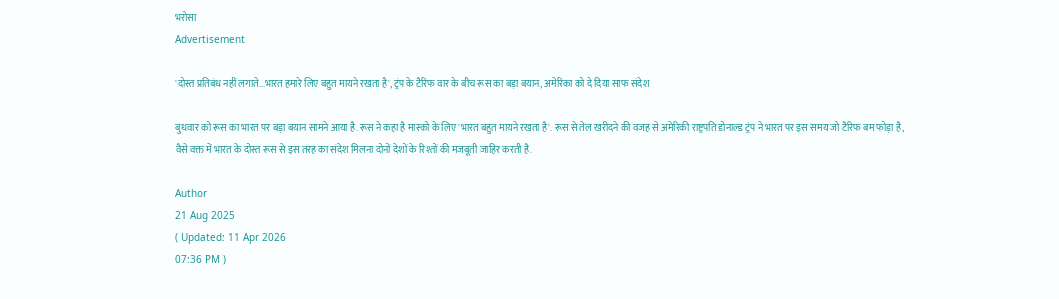भरोसा
Advertisement

'दोस्त प्रतिबंध नहीं लगाते...भारत हमारे लिए बहुत मायने रखता है', ट्रंप के टैरिफ वार के बीच रूस का बड़ा बयान, अमेरिका को दे दिया साफ संदेश

बुधवार को रूस का भारत पर बड़ा बयान सामने आया है. रूस ने कहा है मास्को के लिए 'भारत बहुत मायने रखता है'. रूस से तेल खरीदने की वजह से अमेरिकी राष्ट्रपति डोनाल्ड ट्रंप ने भारत पर इस समय जो टैरिफ बम फोड़ा है, वैसे वक्त में भारत के दोस्त रूस से इस तरह का संदेश मिलना दोनों देशों के रिश्तों की मजबूती जाहिर करती है.

Author
21 Aug 2025
( Updated: 11 Apr 2026
07:36 PM )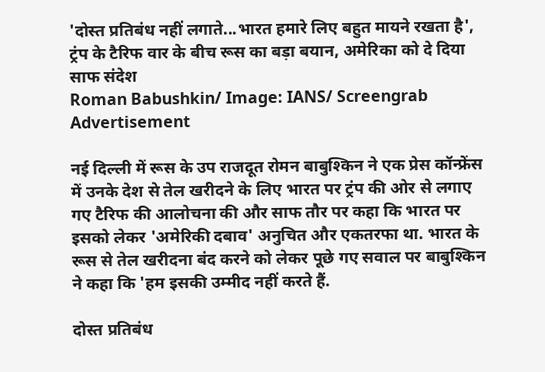'दोस्त प्रतिबंध नहीं लगाते...भारत हमारे लिए बहुत मायने रखता है', ट्रंप के टैरिफ वार के बीच रूस का बड़ा बयान, अमेरिका को दे दिया साफ संदेश
Roman Babushkin/ Image: IANS/ Screengrab
Advertisement

नई दिल्ली में रूस के उप राजदूत रोमन बाबुश्किन ने एक प्रेस कॉन्फ्रेंस में उनके देश से तेल खरीदने के लिए भारत पर ट्रंप की ओर से लगाए गए टैरिफ की आलोचना की और साफ तौर पर कहा कि भारत पर इसको लेकर 'अमेरिकी दबाव' अनुचित और एकतरफा था. भारत के रूस से तेल खरीदना बंद करने को लेकर पूछे गए सवाल पर बाबुश्किन ने कहा कि 'हम इसकी उम्मीद नहीं करते हैं.

दोस्त प्रतिबंध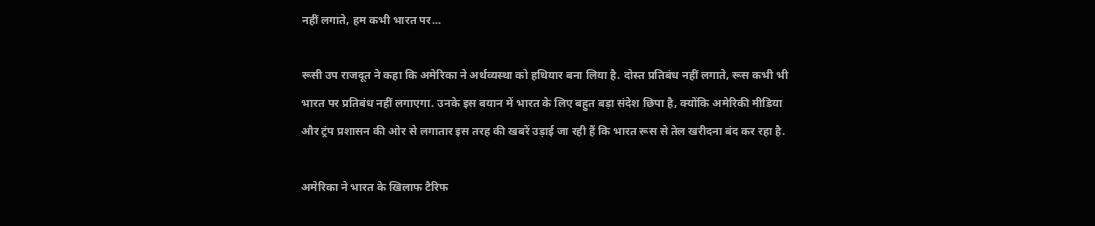नहीं लगाते, हम कभी भारत पर...

रूसी उप राजदूत ने कहा कि अमेरिका ने अर्थव्यस्था को हथियार बना लिया है. दोस्त प्रतिबंध नहीं लगाते, रूस कभी भी भारत पर प्रतिबंध नहीं लगाएगा. उनके इस बयान में भारत के लिए बहुत बड़ा संदेश छिपा है, क्योंकि अमेरिकी मीडिया और ट्रंप प्रशासन की ओर से लगातार इस तरह की खबरें उड़ाई जा रही हैं कि भारत रूस से तेल खरीदना बंद कर रहा है.

अमेरिका ने भारत के खिलाफ टैरिफ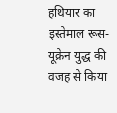हथियार का इस्तेमाल रूस-यूक्रेन युद्ध की वजह से किया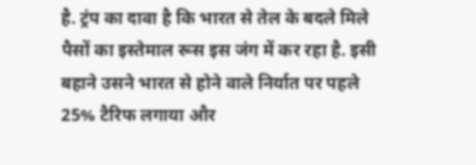है. ट्रंप का दावा है कि भारत से तेल के बदले मिले पैसों का इस्तेमाल रूस इस जंग में कर रहा है. इसी बहाने उसने भारत से होने वाले निर्यात पर पहले 25% टैरिफ लगाया और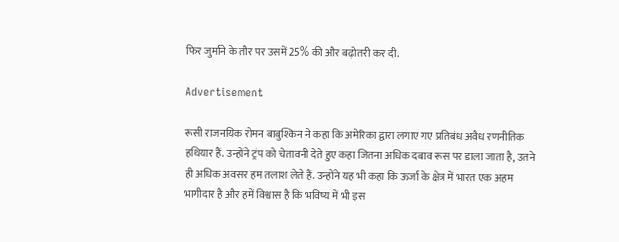फिर जुर्माने के तौर पर उसमें 25% की और बढ़ोतरी कर दी.

Advertisement

रूसी राजनयिक रोमन बाबुश्किन ने कहा कि अमेरिका द्वारा लगाए गए प्रतिबंध अवैध रणनीतिक हथियार हैं. उन्होंने ट्रंप को चेतावनी देते हुए कहा जितना अधिक दबाव रूस पर डाला जाता है, उतने ही अधिक अवसर हम तलाश लेते हैं. उन्होंने यह भी कहा कि ऊर्जा के क्षेत्र में भारत एक अहम भागीदार है और हमें विश्वास है कि भविष्य में भी इस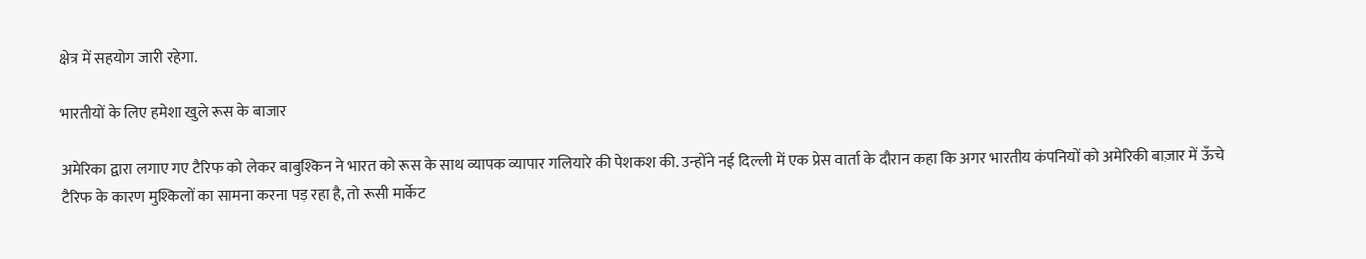क्षेत्र में सहयोग जारी रहेगा.

भारतीयों के लिए हमेशा खुले रूस के बाजार

अमेरिका द्वारा लगाए गए टैरिफ को लेकर बाबुश्किन ने भारत को रूस के साथ व्यापक व्यापार गलियारे की पेशकश की. उन्होंने नई दिल्ली में एक प्रेस वार्ता के दौरान कहा कि अगर भारतीय कंपनियों को अमेरिकी बाज़ार में ऊँचे टैरिफ के कारण मुश्किलों का सामना करना पड़ रहा है, तो रूसी मार्केट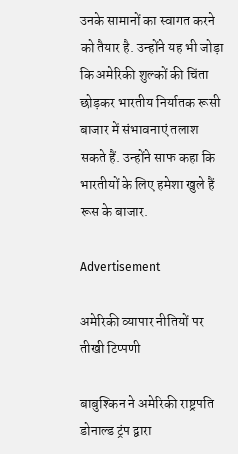उनके सामानों का स्वागत करने को तैयार है. उन्होंने यह भी जोड़ा कि अमेरिकी शुल्कों की चिंता छोड़कर भारतीय निर्यातक रूसी बाजार में संभावनाएं तलाश सकते हैं. उन्होंने साफ कहा कि भारतीयों के लिए हमेशा खुले हैं रूस के बाजार.

Advertisement

अमेरिकी व्यापार नीतियों पर तीखी टिप्पणी

बाबुश्किन ने अमेरिकी राष्ट्रपति डोनाल्ड ट्रंप द्वारा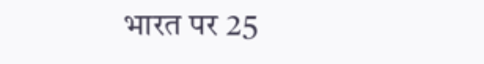भारत पर 25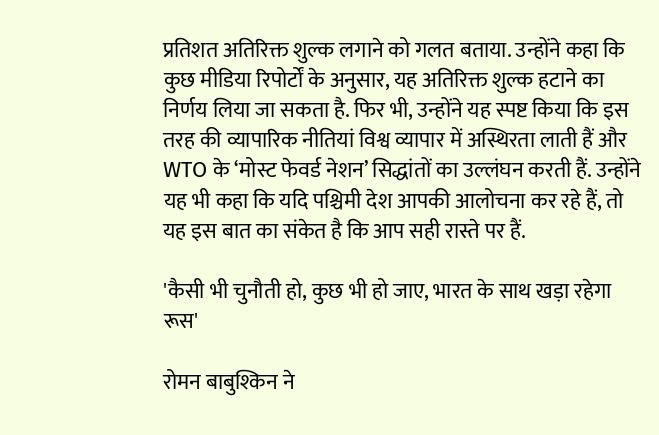प्रतिशत अतिरिक्त शुल्क लगाने को गलत बताया. उन्होंने कहा कि कुछ मीडिया रिपोर्टों के अनुसार, यह अतिरिक्त शुल्क हटाने का निर्णय लिया जा सकता है. फिर भी, उन्होंने यह स्पष्ट किया कि इस तरह की व्यापारिक नीतियां विश्व व्यापार में अस्थिरता लाती हैं और WTO के ‘मोस्ट फेवर्ड नेशन’ सिद्धांतों का उल्लंघन करती हैं. उन्होंने यह भी कहा कि यदि पश्चिमी देश आपकी आलोचना कर रहे हैं, तो यह इस बात का संकेत है कि आप सही रास्ते पर हैं.

'कैसी भी चुनौती हो, कुछ भी हो जाए, भारत के साथ खड़ा रहेगा रूस'

रोमन बाबुश्किन ने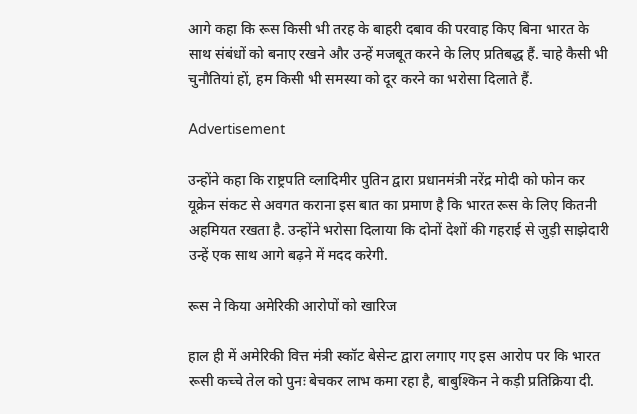आगे कहा कि रूस किसी भी तरह के बाहरी दबाव की परवाह किए बिना भारत के साथ संबंधों को बनाए रखने और उन्हें मजबूत करने के लिए प्रतिबद्ध हैं. चाहे कैसी भी चुनौतियां हों, हम किसी भी समस्या को दूर करने का भरोसा दिलाते हैं.

Advertisement

उन्होंने कहा कि राष्ट्रपति व्लादिमीर पुतिन द्वारा प्रधानमंत्री नरेंद्र मोदी को फोन कर यूक्रेन संकट से अवगत कराना इस बात का प्रमाण है कि भारत रूस के लिए कितनी अहमियत रखता है. उन्होंने भरोसा दिलाया कि दोनों देशों की गहराई से जुड़ी साझेदारी उन्हें एक साथ आगे बढ़ने में मदद करेगी.

रूस ने किया अमेरिकी आरोपों को खारिज

हाल ही में अमेरिकी वित्त मंत्री स्कॉट बेसेन्ट द्वारा लगाए गए इस आरोप पर कि भारत रूसी कच्चे तेल को पुनः बेचकर लाभ कमा रहा है, बाबुश्किन ने कड़ी प्रतिक्रिया दी.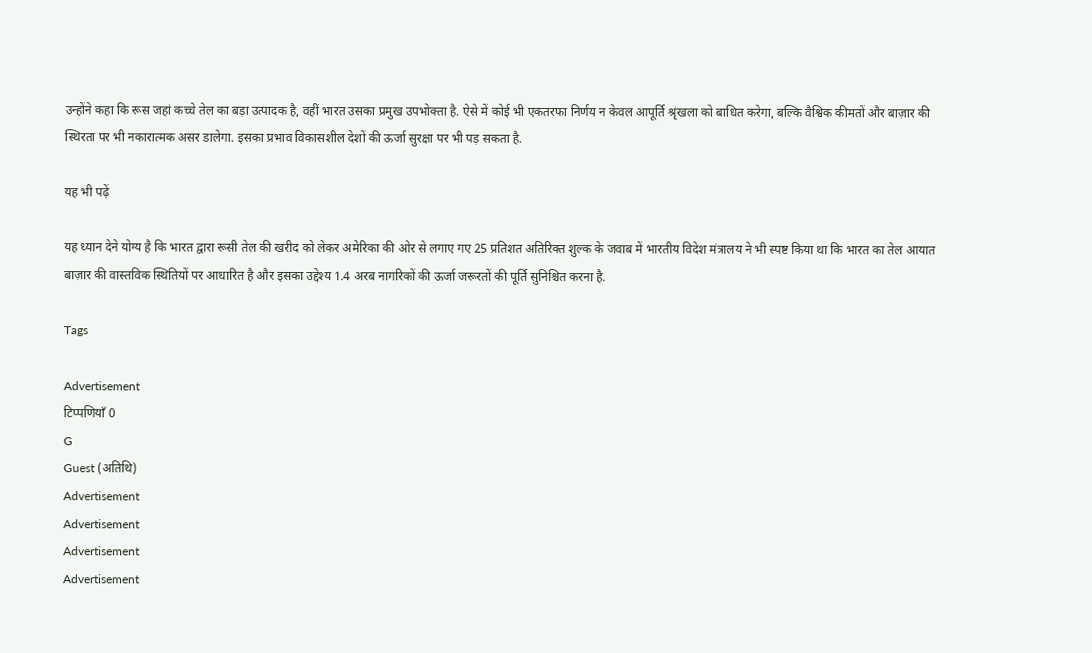उन्होंने कहा कि रूस जहां कच्चे तेल का बड़ा उत्पादक है, वहीं भारत उसका प्रमुख उपभोक्ता है. ऐसे में कोई भी एकतरफा निर्णय न केवल आपूर्ति श्रृंखला को बाधित करेगा, बल्कि वैश्विक कीमतों और बाज़ार की स्थिरता पर भी नकारात्मक असर डालेगा. इसका प्रभाव विकासशील देशों की ऊर्जा सुरक्षा पर भी पड़ सकता है.

यह भी पढ़ें

यह ध्यान देने योग्य है कि भारत द्वारा रूसी तेल की खरीद को लेकर अमेरिका की ओर से लगाए गए 25 प्रतिशत अतिरिक्त शुल्क के जवाब में भारतीय विदेश मंत्रालय ने भी स्पष्ट किया था कि भारत का तेल आयात बाज़ार की वास्तविक स्थितियों पर आधारित है और इसका उद्देश्य 1.4 अरब नागरिकों की ऊर्जा जरूरतों की पूर्ति सुनिश्चित करना है.

Tags

Advertisement
टिप्पणियाँ 0
G
Guest (अतिथि)
Advertisement
Advertisement
Advertisement
Advertisement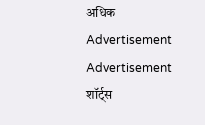अधिक
Advertisement
Advertisement
शॉर्ट्स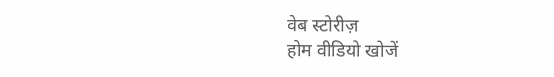वेब स्टोरीज़
होम वीडियो खोजें